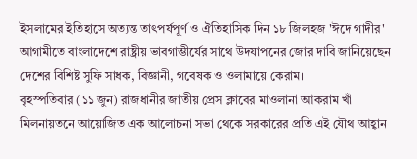ইসলামের ইতিহাসে অত্যন্ত তাৎপর্যপূর্ণ ও ঐতিহাসিক দিন ১৮ জিলহজ 'ঈদে গাদীর' আগামীতে বাংলাদেশে রাষ্ট্রীয় ভাবগাম্ভীর্যের সাথে উদযাপনের জোর দাবি জানিয়েছেন দেশের বিশিষ্ট সুফি সাধক, বিজ্ঞানী, গবেষক ও ওলামায়ে কেরাম।
বৃহস্পতিবার (১১ জুন) রাজধানীর জাতীয় প্রেস ক্লাবের মাওলানা আকরাম খাঁ মিলনায়তনে আয়োজিত এক আলোচনা সভা থেকে সরকারের প্রতি এই যৌথ আহ্বান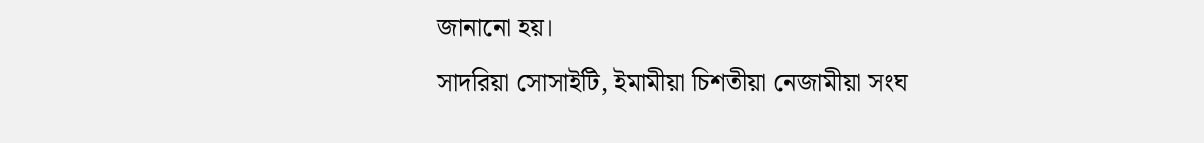জানানো হয়।
সাদরিয়া সোসাইটি, ইমামীয়া চিশতীয়া নেজামীয়া সংঘ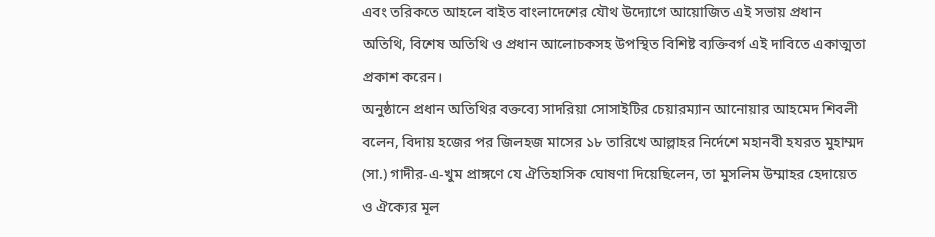এবং তরিকতে আহলে বাইত বাংলাদেশের যৌথ উদ্যোগে আয়োজিত এই সভায় প্রধান অতিথি, বিশেষ অতিথি ও প্রধান আলোচকসহ উপস্থিত বিশিষ্ট ব্যক্তিবর্গ এই দাবিতে একাত্মতা প্রকাশ করেন।
অনুষ্ঠানে প্রধান অতিথির বক্তব্যে সাদরিয়া সোসাইটির চেয়ারম্যান আনোয়ার আহমেদ শিবলী বলেন, বিদায় হজের পর জিলহজ মাসের ১৮ তারিখে আল্লাহর নির্দেশে মহানবী হযরত মুহাম্মদ (সা.) গাদীর-এ-খুম প্রাঙ্গণে যে ঐতিহাসিক ঘোষণা দিয়েছিলেন, তা মুসলিম উম্মাহর হেদায়েত ও ঐক্যের মূল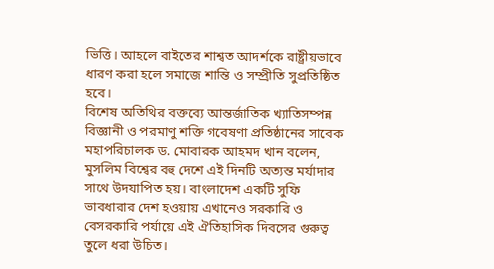ভিত্তি। আহলে বাইতের শাশ্বত আদর্শকে রাষ্ট্রীয়ভাবে ধারণ করা হলে সমাজে শান্তি ও সম্প্রীতি সুপ্রতিষ্ঠিত হবে।
বিশেষ অতিথির বক্তব্যে আন্তর্জাতিক খ্যাতিসম্পন্ন বিজ্ঞানী ও পরমাণু শক্তি গবেষণা প্রতিষ্ঠানের সাবেক মহাপরিচালক ড. মোবারক আহমদ খান বলেন, মুসলিম বিশ্বের বহু দেশে এই দিনটি অত্যন্ত মর্যাদার সাথে উদযাপিত হয়। বাংলাদেশ একটি সুফি ভাবধারার দেশ হওয়ায় এখানেও সরকারি ও বেসরকারি পর্যায়ে এই ঐতিহাসিক দিবসের গুরুত্ব তুলে ধরা উচিত।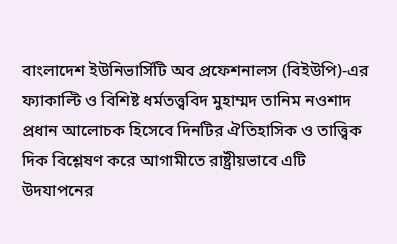বাংলাদেশ ইউনিভার্সিটি অব প্রফেশনালস (বিইউপি)-এর ফ্যাকাল্টি ও বিশিষ্ট ধর্মতত্ত্ববিদ মুহাম্মদ তানিম নওশাদ প্রধান আলোচক হিসেবে দিনটির ঐতিহাসিক ও তাত্ত্বিক দিক বিশ্লেষণ করে আগামীতে রাষ্ট্রীয়ভাবে এটি উদযাপনের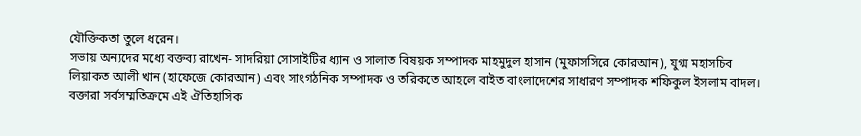যৌক্তিকতা তুলে ধরেন।
সভায় অন্যদের মধ্যে বক্তব্য রাখেন- সাদরিয়া সোসাইটির ধ্যান ও সালাত বিষয়ক সম্পাদক মাহমুদুল হাসান (মুফাসসিরে কোরআন), যুগ্ম মহাসচিব লিয়াকত আলী খান (হাফেজে কোরআন) এবং সাংগঠনিক সম্পাদক ও তরিকতে আহলে বাইত বাংলাদেশের সাধারণ সম্পাদক শফিকুল ইসলাম বাদল। বক্তারা সর্বসম্মতিক্রমে এই ঐতিহাসিক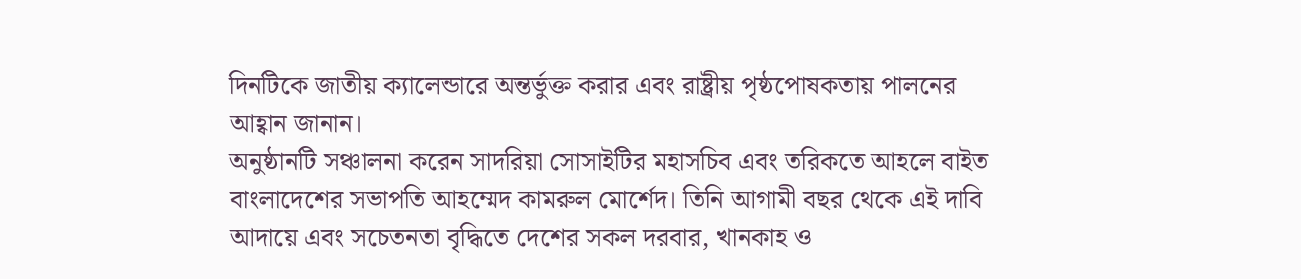দিনটিকে জাতীয় ক্যালেন্ডারে অন্তর্ভুক্ত করার এবং রাষ্ট্রীয় পৃষ্ঠপোষকতায় পালনের আহ্বান জানান।
অনুষ্ঠানটি সঞ্চালনা করেন সাদরিয়া সোসাইটির মহাসচিব এবং তরিকতে আহলে বাইত বাংলাদেশের সভাপতি আহম্মেদ কামরুল মোর্শেদ। তিনি আগামী বছর থেকে এই দাবি আদায়ে এবং সচেতনতা বৃদ্ধিতে দেশের সকল দরবার, খানকাহ ও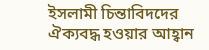ইসলামী চিন্তাবিদদের ঐক্যবদ্ধ হওয়ার আহ্বান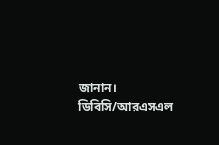জানান।
ডিবিসি/আরএসএল